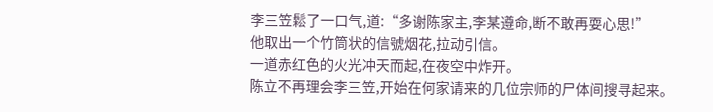李三笠鬆了一口气,道:“多谢陈家主,李某遵命,断不敢再耍心思!”
他取出一个竹筒状的信號烟花,拉动引信。
一道赤红色的火光冲天而起,在夜空中炸开。
陈立不再理会李三笠,开始在何家请来的几位宗师的尸体间搜寻起来。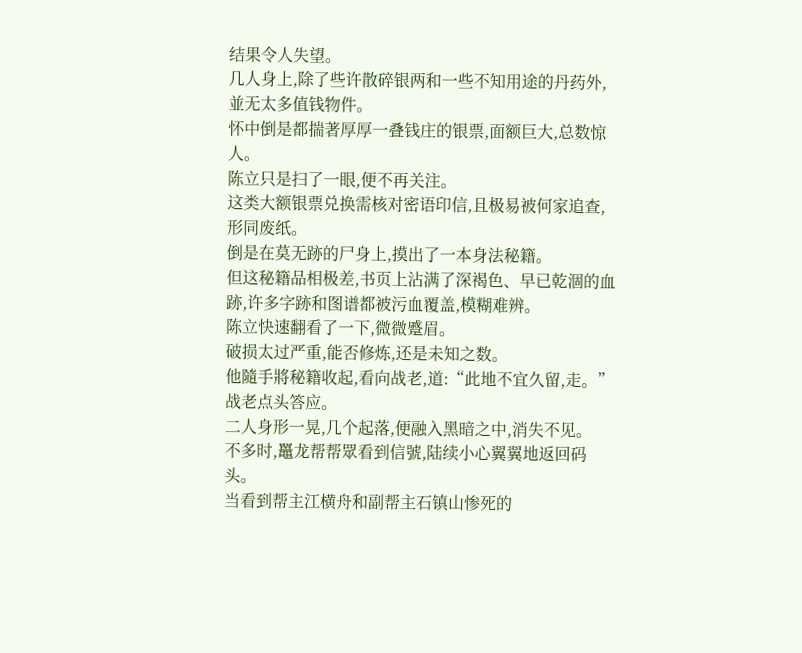结果令人失望。
几人身上,除了些许散碎银两和一些不知用途的丹药外,並无太多值钱物件。
怀中倒是都揣著厚厚一叠钱庄的银票,面额巨大,总数惊人。
陈立只是扫了一眼,便不再关注。
这类大额银票兑换需核对密语印信,且极易被何家追查,形同废纸。
倒是在莫无跡的尸身上,摸出了一本身法秘籍。
但这秘籍品相极差,书页上沾满了深褐色、早已乾涸的血跡,许多字跡和图谱都被污血覆盖,模糊难辨。
陈立快速翻看了一下,微微蹙眉。
破损太过严重,能否修炼,还是未知之数。
他隨手將秘籍收起,看向战老,道:“此地不宜久留,走。”
战老点头答应。
二人身形一晃,几个起落,便融入黑暗之中,消失不见。
不多时,鼉龙帮帮眾看到信號,陆续小心翼翼地返回码头。
当看到帮主江横舟和副帮主石镇山惨死的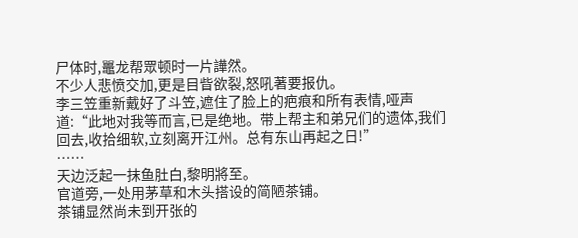尸体时,鼉龙帮眾顿时一片譁然。
不少人悲愤交加,更是目眥欲裂,怒吼著要报仇。
李三笠重新戴好了斗笠,遮住了脸上的疤痕和所有表情,哑声道:“此地对我等而言,已是绝地。带上帮主和弟兄们的遗体,我们回去,收拾细软,立刻离开江州。总有东山再起之日!”
……
天边泛起一抹鱼肚白,黎明將至。
官道旁,一处用茅草和木头搭设的简陋茶铺。
茶铺显然尚未到开张的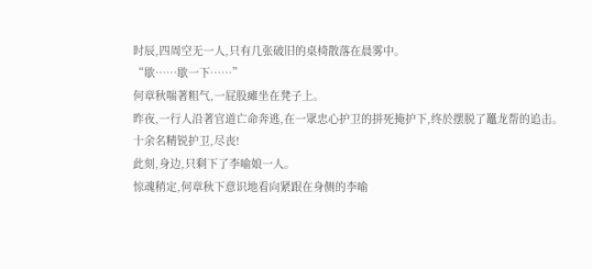时辰,四周空无一人,只有几张破旧的桌椅散落在晨雾中。
“歇……歇一下……”
何章秋喘著粗气,一屁股瘫坐在凳子上。
昨夜,一行人沿著官道亡命奔逃,在一眾忠心护卫的拼死掩护下,终於摆脱了鼉龙帮的追击。
十余名精锐护卫,尽丧!
此刻,身边,只剩下了李喻娘一人。
惊魂稍定,何章秋下意识地看向紧跟在身侧的李喻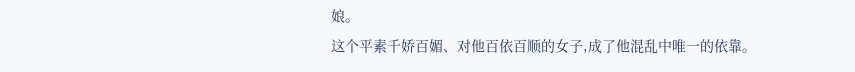娘。
这个平素千娇百媚、对他百依百顺的女子,成了他混乱中唯一的依靠。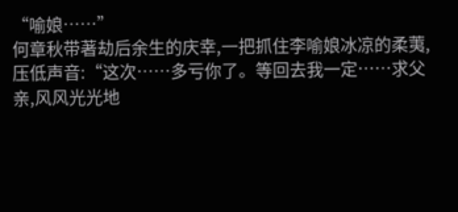“喻娘……”
何章秋带著劫后余生的庆幸,一把抓住李喻娘冰凉的柔荑,压低声音:“这次……多亏你了。等回去我一定……求父亲,风风光光地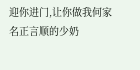迎你进门,让你做我何家名正言顺的少奶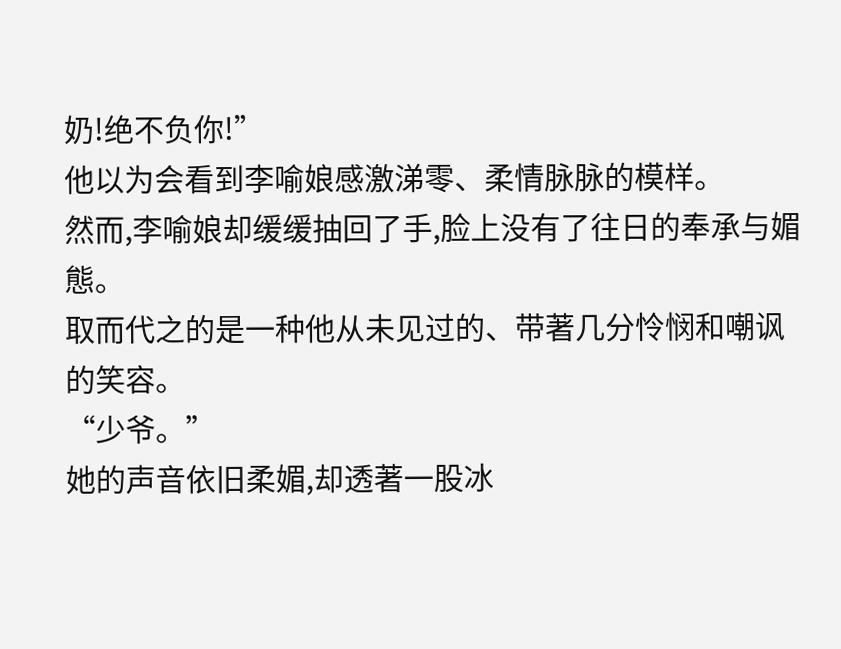奶!绝不负你!”
他以为会看到李喻娘感激涕零、柔情脉脉的模样。
然而,李喻娘却缓缓抽回了手,脸上没有了往日的奉承与媚態。
取而代之的是一种他从未见过的、带著几分怜悯和嘲讽的笑容。
“少爷。”
她的声音依旧柔媚,却透著一股冰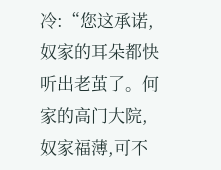冷:“您这承诺,奴家的耳朵都快听出老茧了。何家的高门大院,奴家福薄,可不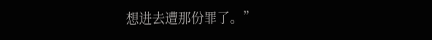想进去遭那份罪了。”